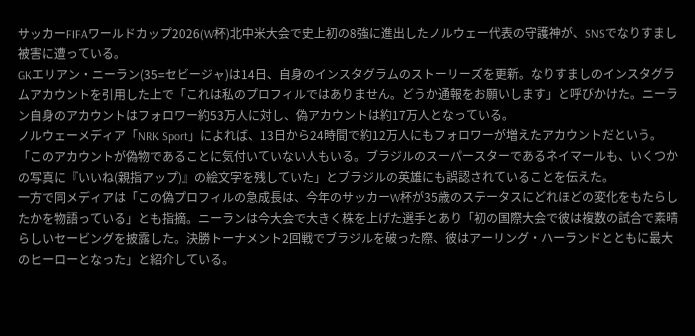サッカーFIFAワールドカップ2026(W杯)北中米大会で史上初の8強に進出したノルウェー代表の守護神が、SNSでなりすまし被害に遭っている。
GKエリアン・ニーラン(35=セビージャ)は14日、自身のインスタグラムのストーリーズを更新。なりすましのインスタグラムアカウントを引用した上で「これは私のプロフィルではありません。どうか通報をお願いします」と呼びかけた。ニーラン自身のアカウントはフォロワー約53万人に対し、偽アカウントは約17万人となっている。
ノルウェーメディア「NRK Sport」によれば、13日から24時間で約12万人にもフォロワーが増えたアカウントだという。「このアカウントが偽物であることに気付いていない人もいる。ブラジルのスーパースターであるネイマールも、いくつかの写真に『いいね(親指アップ)』の絵文字を残していた」とブラジルの英雄にも誤認されていることを伝えた。
一方で同メディアは「この偽プロフィルの急成長は、今年のサッカーW杯が35歳のステータスにどれほどの変化をもたらしたかを物語っている」とも指摘。ニーランは今大会で大きく株を上げた選手とあり「初の国際大会で彼は複数の試合で素晴らしいセービングを披露した。決勝トーナメント2回戦でブラジルを破った際、彼はアーリング・ハーランドとともに最大のヒーローとなった」と紹介している。